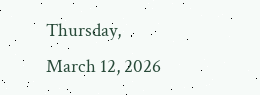Thursday, March 12, 2026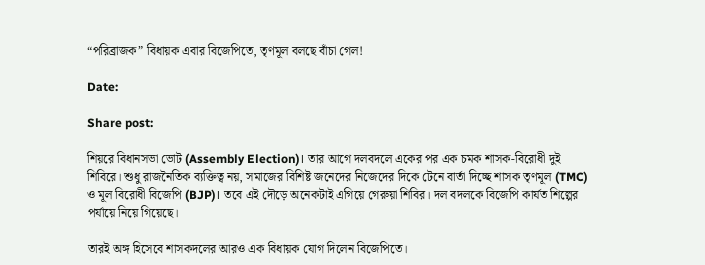“পরিব্রাজক” বিধায়ক এবার বিজেপিতে, তৃণমূল বলছে বাঁচা গেল!

Date:

Share post:

শিয়রে বিধানসভা ভোট (Assembly Election)। তার আগে দলবদলে একের পর এক চমক শাসক-বিরোধী দুই শিবিরে। শুধু রাজনৈতিক ব্যক্তিত্ব নয়, সমাজের বিশিষ্ট জনেদের নিজেদের দিকে টেনে বার্তা দিচ্ছে শাসক তৃণমূল (TMC) ও মূল বিরোধী বিজেপি (BJP)। তবে এই দৌড়ে অনেকটাই এগিয়ে গেরুয়া শিবির। দল বদলকে বিজেপি কার্যত শিল্পের পর্যায়ে নিয়ে গিয়েছে।

তারই অঙ্গ হিসেবে শাসকদলের আরও এক বিধায়ক যোগ দিলেন বিজেপিতে।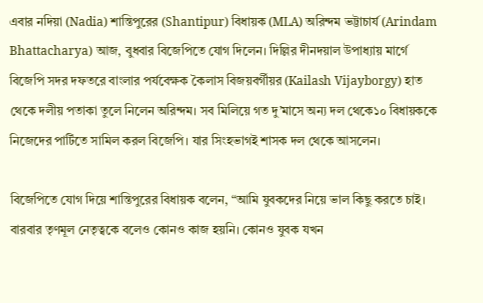এবার নদিয়া (Nadia) শান্তিপুরের (Shantipur) বিধায়ক (MLA) অরিন্দম ভট্টাচার্য (Arindam Bhattacharya) আজ, বুধবার বিজেপিতে যোগ দিলেন। দিল্লির দীনদয়াল উপাধ্যায় মার্গে বিজেপি সদর দফতরে বাংলার পর্যবেক্ষক কৈলাস বিজয়বর্গীয়র (Kailash Vijayborgy) হাত থেকে দলীয় পতাকা তুলে নিলেন অরিন্দম। সব মিলিয়ে গত দু’মাসে অন্য দল থেকে১০ বিধায়ককে নিজেদের পার্টিতে সামিল করল বিজেপি। যার সিংহভাগই শাসক দল থেকে আসলেন।

বিজেপিতে যোগ দিয়ে শান্তিপুরের বিধায়ক বলেন, “আমি যুবকদের নিয়ে ভাল কিছু করতে চাই। বারবার তৃণমূল নেতৃত্বকে বলেও কোনও কাজ হয়নি। কোনও যুবক যখন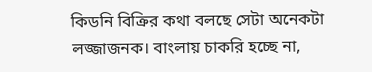কিডনি বিক্রির কথা বলছে সেটা অনেকটা লজ্জাজনক। বাংলায় চাকরি হচ্ছে না,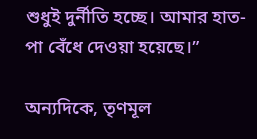শুধুই দুর্নীতি হচ্ছে। আমার হাত-পা বেঁধে দেওয়া হয়েছে।”

অন্যদিকে, তৃণমূল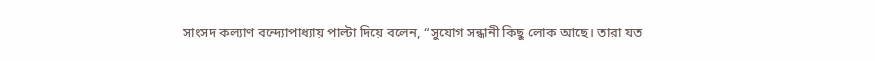সাংসদ কল্যাণ বন্দ্যোপাধ্যায় পাল্টা দিয়ে বলেন, “সুযোগ সন্ধানী কিছু লোক আছে। তারা যত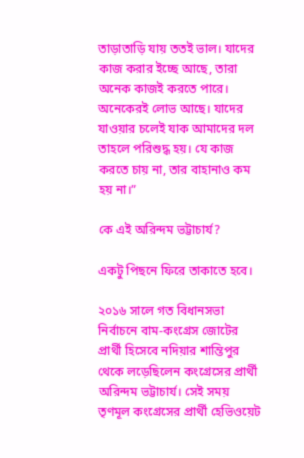তাড়াতাড়ি যায় ততই ভাল। যাদের কাজ করার ইচ্ছে আছে, তারা অনেক কাজই করতে পারে। অনেকেরই লোভ আছে। যাদের যাওয়ার চলেই যাক আমাদের দল তাহলে পরিশুদ্ধ হয়। যে কাজ করতে চায় না, তার বাহানাও কম হয় না।”

কে এই অরিন্দম ভট্টাচার্য?

একটু পিছনে ফিরে তাকাতে হবে।

২০১৬ সালে গত বিধানসভা নির্বাচনে বাম-কংগ্রেস জোটের প্রার্থী হিসেবে নদিয়ার শান্তিপুর থেকে লড়েছিলেন কংগ্রেসের প্রার্থী অরিন্দম ভট্টাচার্য। সেই সময় তৃণমূল কংগ্রেসের প্রার্থী হেভিওয়েট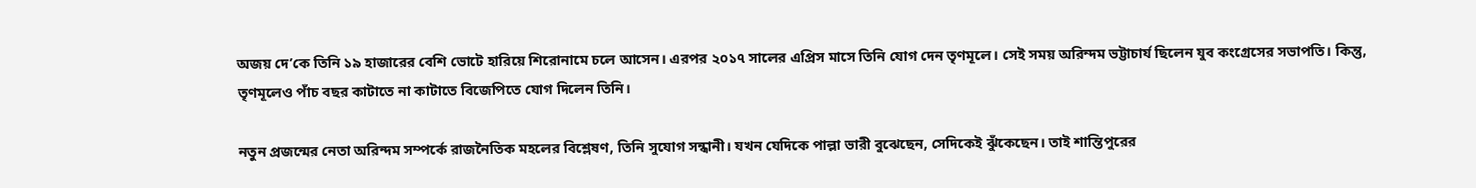অজয় দে’কে তিনি ১৯ হাজারের বেশি ভোটে হারিয়ে শিরোনামে চলে আসেন। এরপর ২০১৭ সালের এপ্রিস মাসে তিনি যোগ দেন তৃণমূলে। সেই সময় অরিন্দম ভট্টাচার্য ছিলেন যুব কংগ্রেসের সভাপতি। কিন্তু, তৃণমূলেও পাঁচ বছর কাটাতে না কাটাতে বিজেপিতে যোগ দিলেন তিনি।

নতুন প্রজন্মের নেতা অরিন্দম সম্পর্কে রাজনৈতিক মহলের বিশ্লেষণ, তিনি সুযোগ সন্ধানী। যখন যেদিকে পাল্লা ভারী বুঝেছেন, সেদিকেই ঝুঁকেছেন। তাই শান্তিপুরের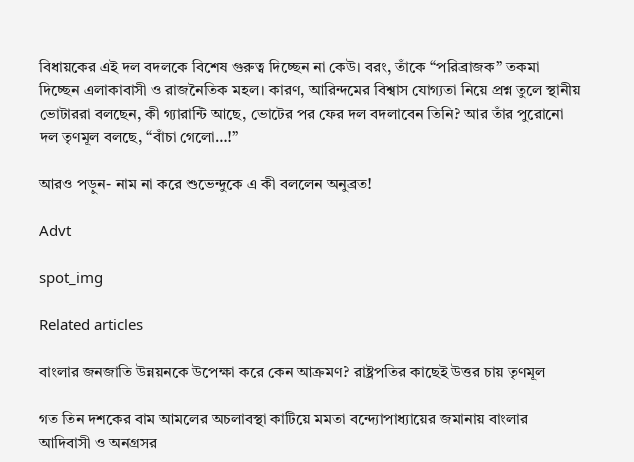বিধায়কের এই দল বদলকে বিশেষ গুরুত্ব দিচ্ছেন না কেউ। বরং, তাঁকে “পরিব্রাজক” তকমা দিচ্ছেন এলাকাবাসী ও রাজনৈতিক মহল। কারণ, আরিন্দমের বিশ্বাস যোগ্যতা নিয়ে প্রশ্ন তুলে স্থানীয় ভোটাররা বলছেন, কী গ্যারান্টি আছে, ভোটের পর ফের দল বদলাবেন তিনি? আর তাঁর পুরোনো দল তৃণমূল বলছে, “বাঁচা গেলো…!”

আরও পড়ুন- নাম না করে শুভেন্দুকে এ কী বললেন অনুব্রত!

Advt

spot_img

Related articles

বাংলার জনজাতি উন্নয়নকে উপেক্ষা করে কেন আক্রমণ? রাষ্ট্রপতির কাছেই উত্তর চায় তৃণমূল

গত তিন দশকের বাম আমলের অচলাবস্থা কাটিয়ে মমতা বন্দ্যোপাধ্যায়ের জমানায় বাংলার আদিবাসী ও অনগ্রসর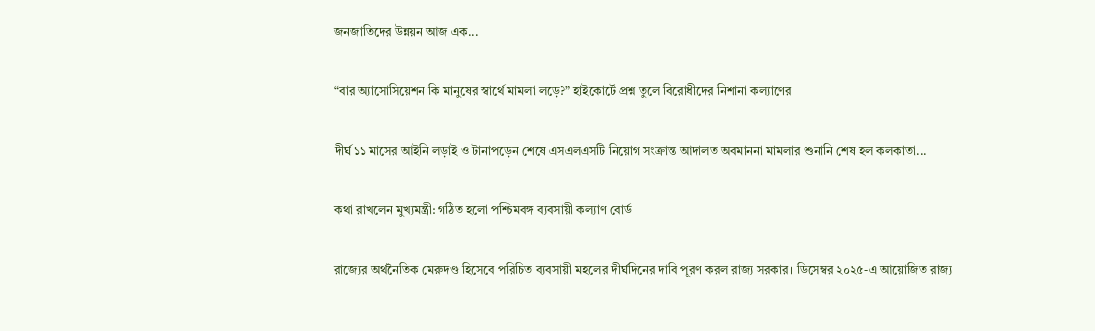জনজাতিদের উন্নয়ন আজ এক...

“বার অ্যাসোসিয়েশন কি মানুষের স্বার্থে মামলা লড়ে?” হাইকোর্টে প্রশ্ন তুলে বিরোধীদের নিশানা কল্যাণের

দীর্ঘ ১১ মাসের আইনি লড়াই ও টানাপড়েন শেষে এসএলএসটি নিয়োগ সংক্রান্ত আদালত অবমাননা মামলার শুনানি শেষ হল কলকাতা...

কথা রাখলেন মুখ্যমন্ত্রী: গঠিত হলো পশ্চিমবঙ্গ ব্যবসায়ী কল্যাণ বোর্ড

রাজ্যের অর্থনৈতিক মেরুদণ্ড হিসেবে পরিচিত ব্যবসায়ী মহলের দীর্ঘদিনের দাবি পূরণ করল রাজ্য সরকার। ডিসেম্বর ২০২৫-এ আয়োজিত রাজ্য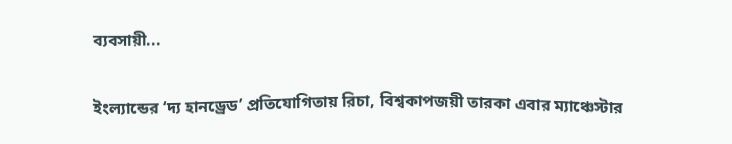ব্যবসায়ী...

ইংল্যান্ডের ‘দ্য হানড্রেড’ প্রতিযোগিতায় রিচা, বিশ্বকাপজয়ী তারকা এবার ম্যাঞ্চেস্টার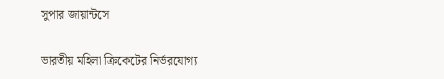সুপার জায়ান্টসে

ভারতীয় মহিলা ক্রিকেটের নির্ভরযোগ্য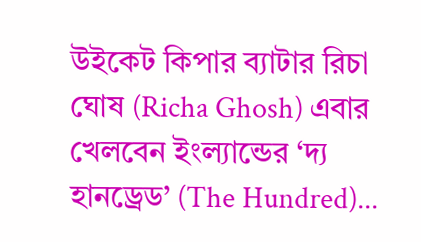উইকেট কিপার ব্যাটার রিচা ঘোষ (Richa Ghosh) এবার খেলবেন ইংল্যান্ডের ‘দ্য হানড্রেড’ (The Hundred)...